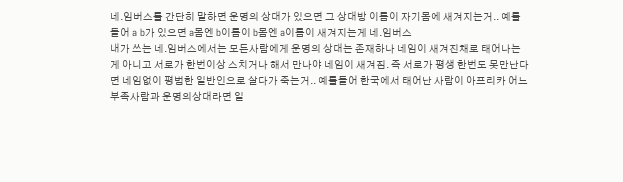네.임버스를 간단히 말하면 운명의 상대가 있으면 그 상대방 이름이 자기몸에 새겨지는거.. 예를들어 a b가 있으면 a몸엔 b이름이 b몸엔 a이름이 새겨지는게 네.임버스
내가 쓰는 네.임버스에서는 모든사람에게 운명의 상대는 존재하나 네임이 새겨진채로 태어나는게 아니고 서로가 한번이상 스치거나 해서 만나야 네임이 새겨짐. 즉 서로가 평생 한번도 못만난다면 네임없이 평범한 일반인으로 살다가 죽는거.. 예를들어 한국에서 태어난 사람이 아프리카 어느 부족사람과 운명의상대라면 일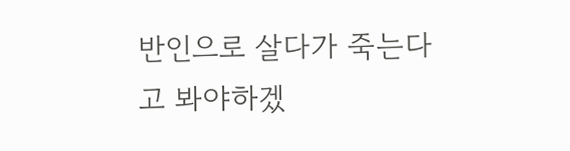반인으로 살다가 죽는다고 봐야하겠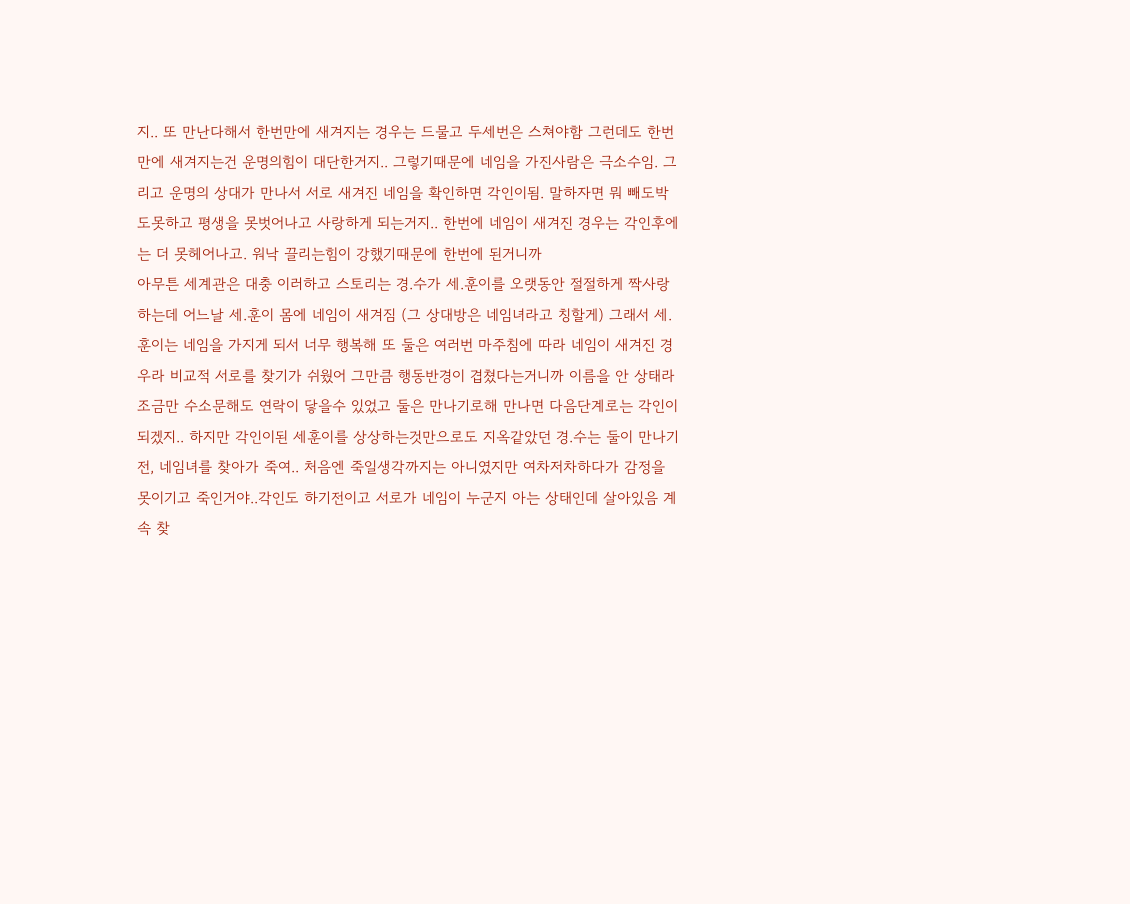지.. 또 만난다해서 한번만에 새겨지는 경우는 드물고 두세번은 스쳐야함 그런데도 한번만에 새겨지는건 운명의힘이 대단한거지.. 그렇기때문에 네임을 가진사람은 극소수임. 그리고 운명의 상대가 만나서 서로 새겨진 네임을 확인하면 각인이됨. 말하자면 뭐 빼도박도못하고 평생을 못벗어나고 사랑하게 되는거지.. 한번에 네임이 새겨진 경우는 각인후에는 더 못헤어나고. 워낙 끌리는힘이 강했기때문에 한번에 된거니까
아무튼 세계관은 대충 이러하고 스토리는 경.수가 세.훈이를 오랫동안 절절하게 짝사랑하는데 어느날 세.훈이 몸에 네임이 새겨짐 (그 상대방은 네임녀라고 칭할게) 그래서 세.훈이는 네임을 가지게 되서 너무 행복해 또 둘은 여러번 마주침에 따라 네임이 새겨진 경우라 비교적 서로를 찾기가 쉬웠어 그만큼 행동반경이 겹쳤다는거니까 이름을 안 상태라 조금만 수소문해도 연락이 닿을수 있었고 둘은 만나기로해 만나면 다음단계로는 각인이 되겠지.. 하지만 각인이된 세훈이를 상상하는것만으로도 지옥같았던 경.수는 둘이 만나기전, 네임녀를 찾아가 죽여.. 처음엔 죽일생각까지는 아니였지만 여차저차하다가 감정을 못이기고 죽인거야..각인도 하기전이고 서로가 네임이 누군지 아는 상태인데 살아있음 계속 찾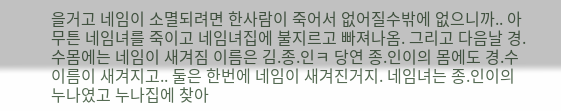을거고 네임이 소멸되려면 한사람이 죽어서 없어질수밖에 없으니까.. 아무튼 네임녀를 죽이고 네임녀집에 불지르고 빠져나옴. 그리고 다음날 경.수몸에는 네임이 새겨짐 이름은 김.종.인ㅋ 당연 종.인이의 몸에도 경.수이름이 새겨지고.. 둘은 한번에 네임이 새겨진거지. 네임녀는 종.인이의 누나였고 누나집에 찾아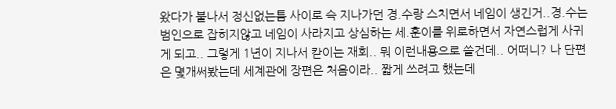왔다가 불나서 정신없는틈 사이로 슥 지나가던 경.수랑 스치면서 네임이 생긴거..경.수는 범인으로 잡히지않고 네임이 사라지고 상심하는 세.훈이를 위로하면서 자연스럽게 사귀게 되고.. 그렇게 1년이 지나서 칻이는 재회.. 뭐 이런내용으로 쓸건데.. 어떠니? 나 단편은 몇개써봤는데 세계관에 장편은 처음이라.. 짧게 쓰려고 했는데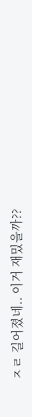ㅈㄹ 길어졌네.. 이거 재밌을까??